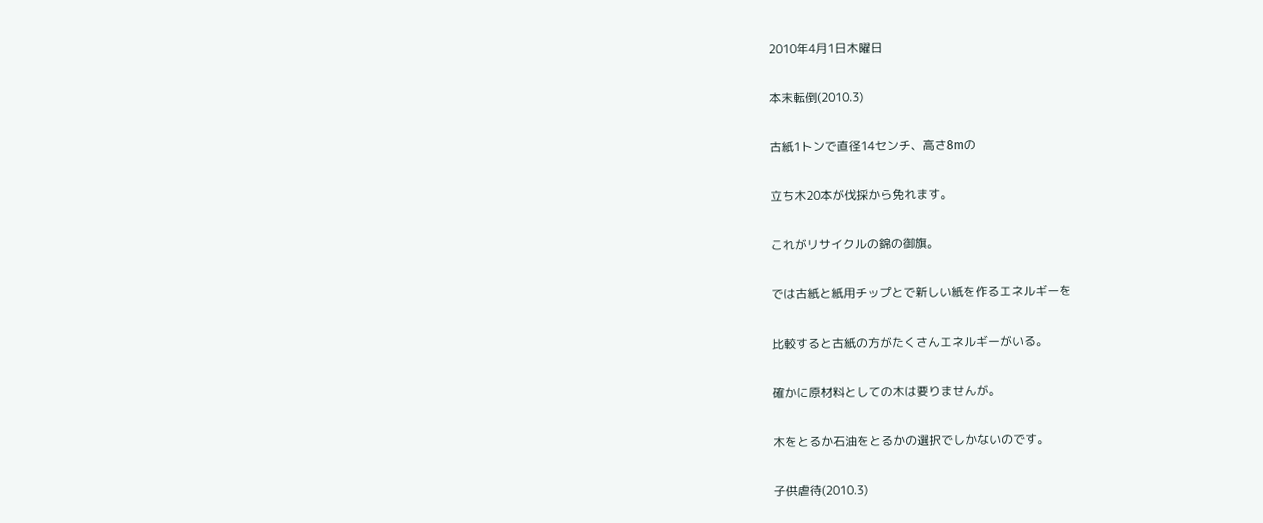2010年4月1日木曜日

本末転倒(2010.3)

古紙1トンで直径14センチ、高さ8mの

立ち木20本が伐採から免れます。

これがリサイクルの錦の御旗。

では古紙と紙用チップとで新しい紙を作るエネルギーを

比較すると古紙の方がたくさんエネルギーがいる。

確かに原材料としての木は要りませんが。

木をとるか石油をとるかの選択でしかないのです。

子供虐待(2010.3)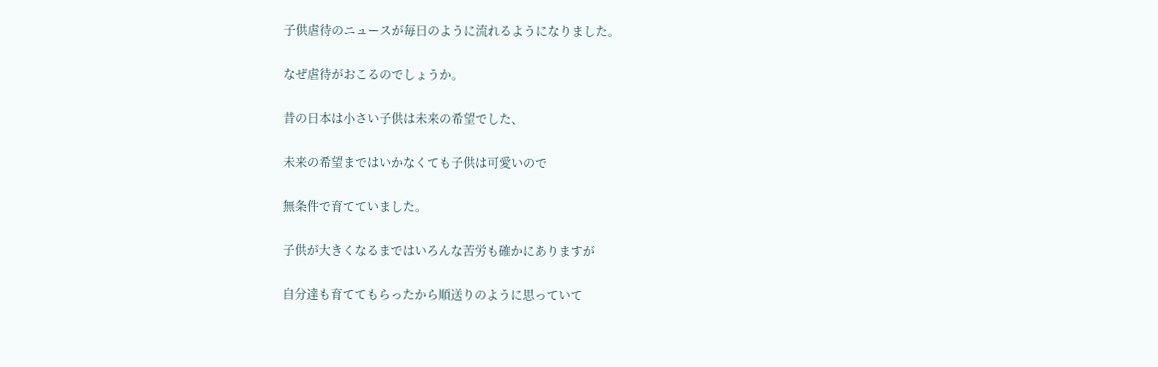子供虐待のニュースが毎日のように流れるようになりました。

なぜ虐待がおこるのでしょうか。

昔の日本は小さい子供は未来の希望でした、

未来の希望まではいかなくても子供は可愛いので

無条件で育てていました。

子供が大きくなるまではいろんな苦労も確かにありますが

自分達も育ててもらったから順送りのように思っていて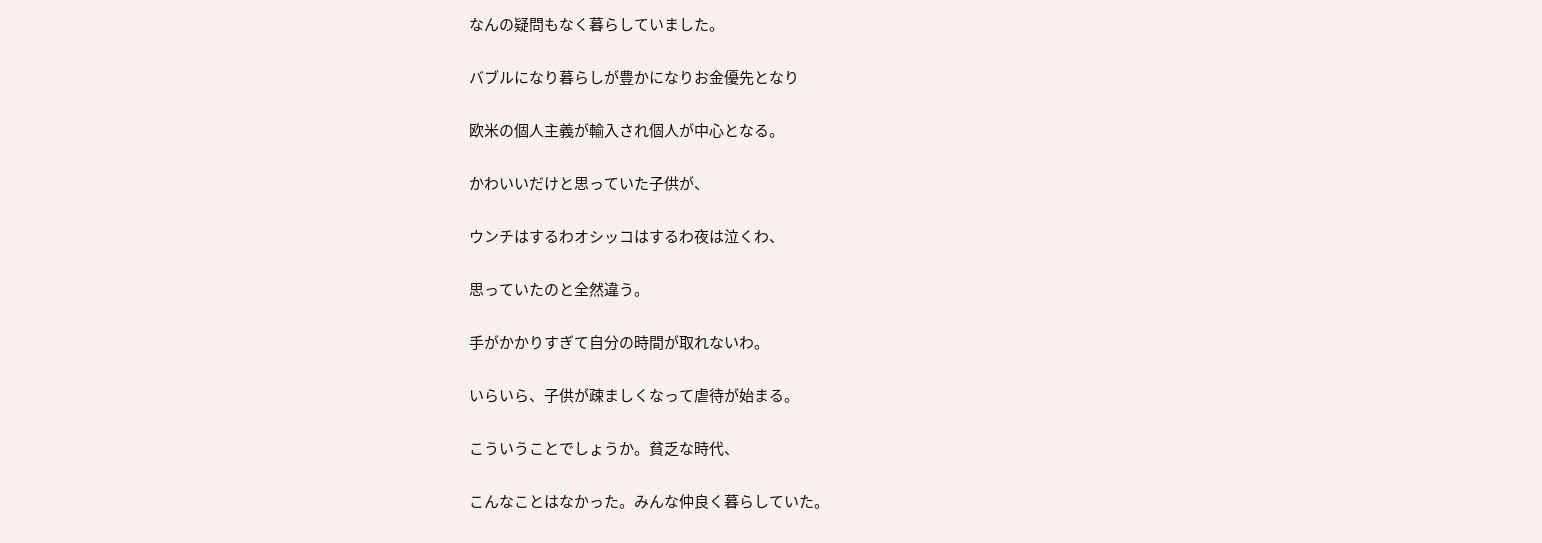なんの疑問もなく暮らしていました。

バブルになり暮らしが豊かになりお金優先となり

欧米の個人主義が輸入され個人が中心となる。

かわいいだけと思っていた子供が、

ウンチはするわオシッコはするわ夜は泣くわ、

思っていたのと全然違う。

手がかかりすぎて自分の時間が取れないわ。

いらいら、子供が疎ましくなって虐待が始まる。

こういうことでしょうか。貧乏な時代、

こんなことはなかった。みんな仲良く暮らしていた。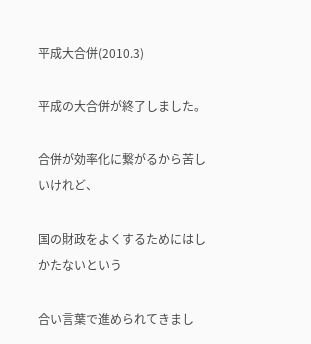平成大合併(2010.3)

平成の大合併が終了しました。

合併が効率化に繋がるから苦しいけれど、

国の財政をよくするためにはしかたないという

合い言葉で進められてきまし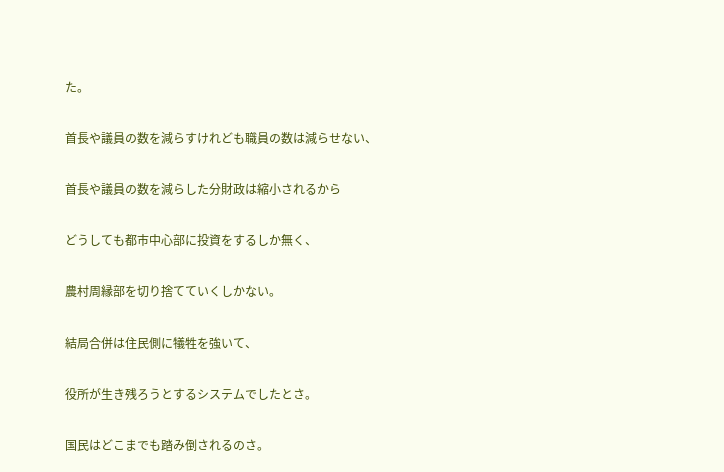た。

首長や議員の数を減らすけれども職員の数は減らせない、

首長や議員の数を減らした分財政は縮小されるから

どうしても都市中心部に投資をするしか無く、

農村周縁部を切り捨てていくしかない。

結局合併は住民側に犠牲を強いて、

役所が生き残ろうとするシステムでしたとさ。

国民はどこまでも踏み倒されるのさ。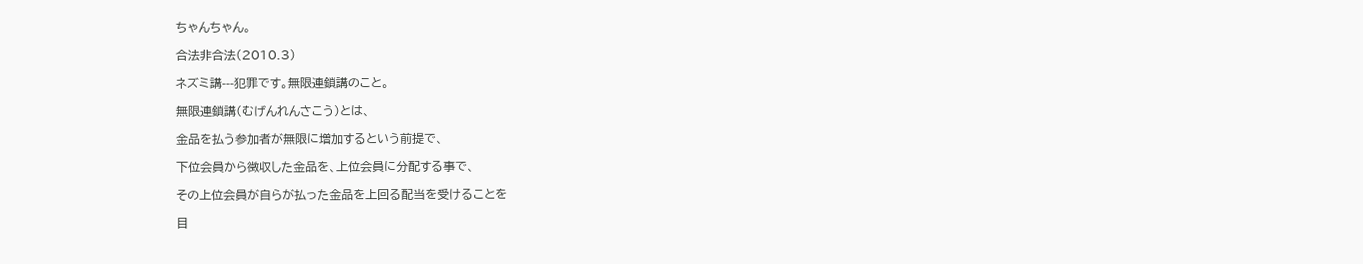ちゃんちゃん。

合法非合法(2010.3)

ネズミ講---犯罪です。無限連鎖講のこと。

無限連鎖講(むげんれんさこう)とは、

金品を払う参加者が無限に増加するという前提で、

下位会員から徴収した金品を、上位会員に分配する事で、

その上位会員が自らが払った金品を上回る配当を受けることを

目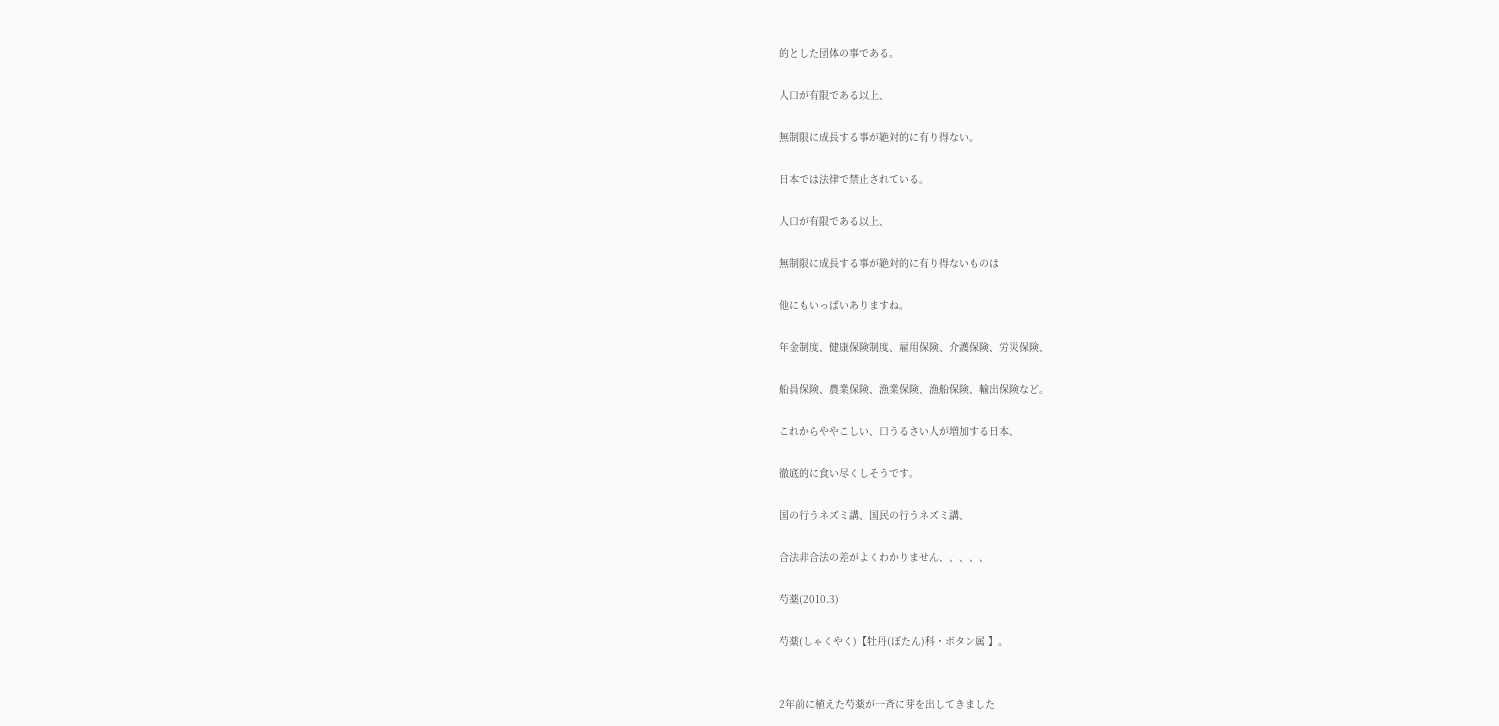的とした団体の事である。

人口が有限である以上、

無制限に成長する事が絶対的に有り得ない。

日本では法律で禁止されている。

人口が有限である以上、

無制限に成長する事が絶対的に有り得ないものは

他にもいっぱいありますね。

年金制度、健康保険制度、雇用保険、介護保険、労災保険、

船員保険、農業保険、漁業保険、漁船保険、輸出保険など。

これからややこしい、口うるさい人が増加する日本、

徹底的に食い尽くしそうです。

国の行うネズミ講、国民の行うネズミ講、

合法非合法の差がよくわかりません、、、、、

芍薬(2010.3)

芍薬(しゃくやく)【牡丹(ぼたん)科・ボタン属 】。


2年前に植えた芍薬が一斉に芽を出してきました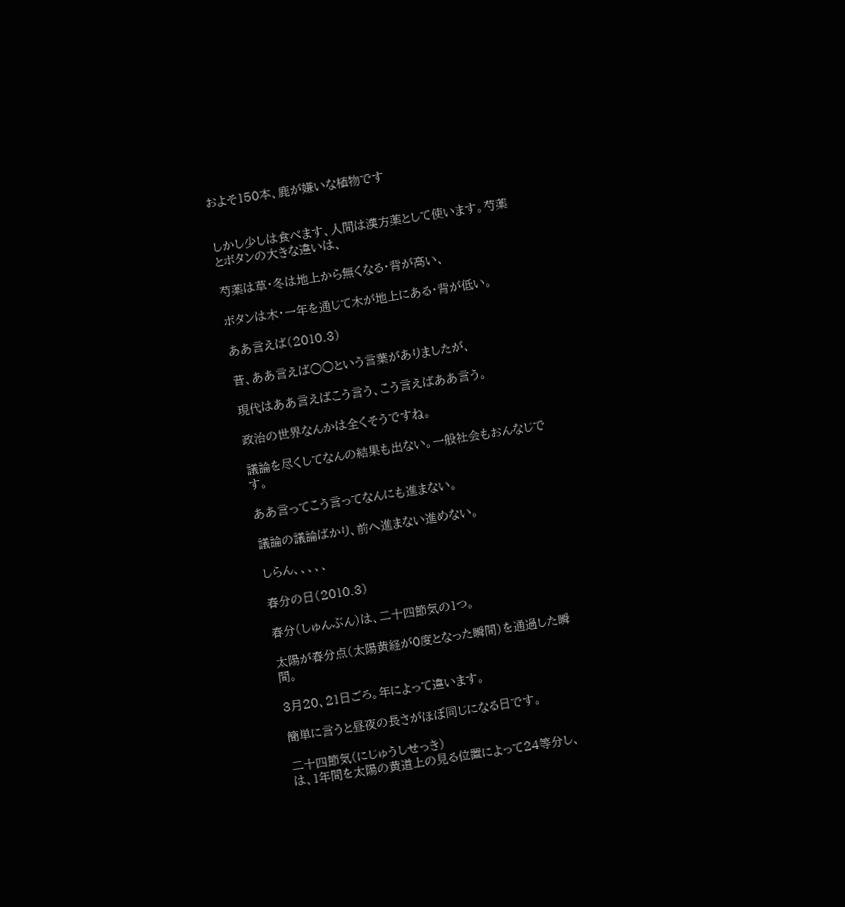およそ150本、鹿が嫌いな植物です


しかし少しは食べます、人間は漢方薬として使います。芍薬とボタンの大きな違いは、

芍薬は草・冬は地上から無くなる・背が高い、

ボタンは木・一年を通じて木が地上にある・背が低い。

ああ言えば(2010.3)

昔、ああ言えば○○という言葉がありましたが、

現代はああ言えばこう言う、こう言えばああ言う。

政治の世界なんかは全くそうですね。

議論を尽くしてなんの結果も出ない。一般社会もおんなじです。

ああ言ってこう言ってなんにも進まない。

議論の議論ばかり、前へ進まない進めない。

しらん、、、、、

春分の日(2010.3)

春分(しゅんぶん)は、二十四節気の1つ。

太陽が春分点(太陽黄経が0度となった瞬間)を通過した瞬間。

3月20、21日ごろ。年によって違います。

簡単に言うと昼夜の長さがほぼ同じになる日です。

二十四節気(にじゅうしせっき)
は、1年間を太陽の黄道上の見る位置によって24等分し、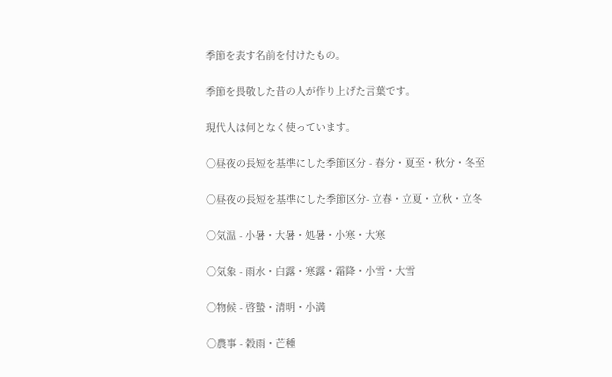季節を表す名前を付けたもの。

季節を畏敬した昔の人が作り上げた言葉です。

現代人は何となく使っています。

○昼夜の長短を基準にした季節区分 - 春分・夏至・秋分・冬至

○昼夜の長短を基準にした季節区分- 立春・立夏・立秋・立冬

○気温 - 小暑・大暑・処暑・小寒・大寒

○気象 - 雨水・白露・寒露・霜降・小雪・大雪

○物候 - 啓蟄・清明・小満

○農事 - 穀雨・芒種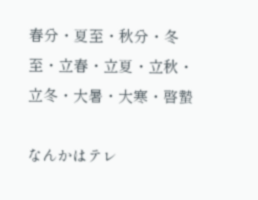春分・夏至・秋分・冬至・立春・立夏・立秋・立冬・大暑・大寒・啓蟄

なんかはテレ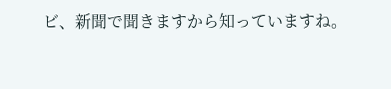ビ、新聞で聞きますから知っていますね。